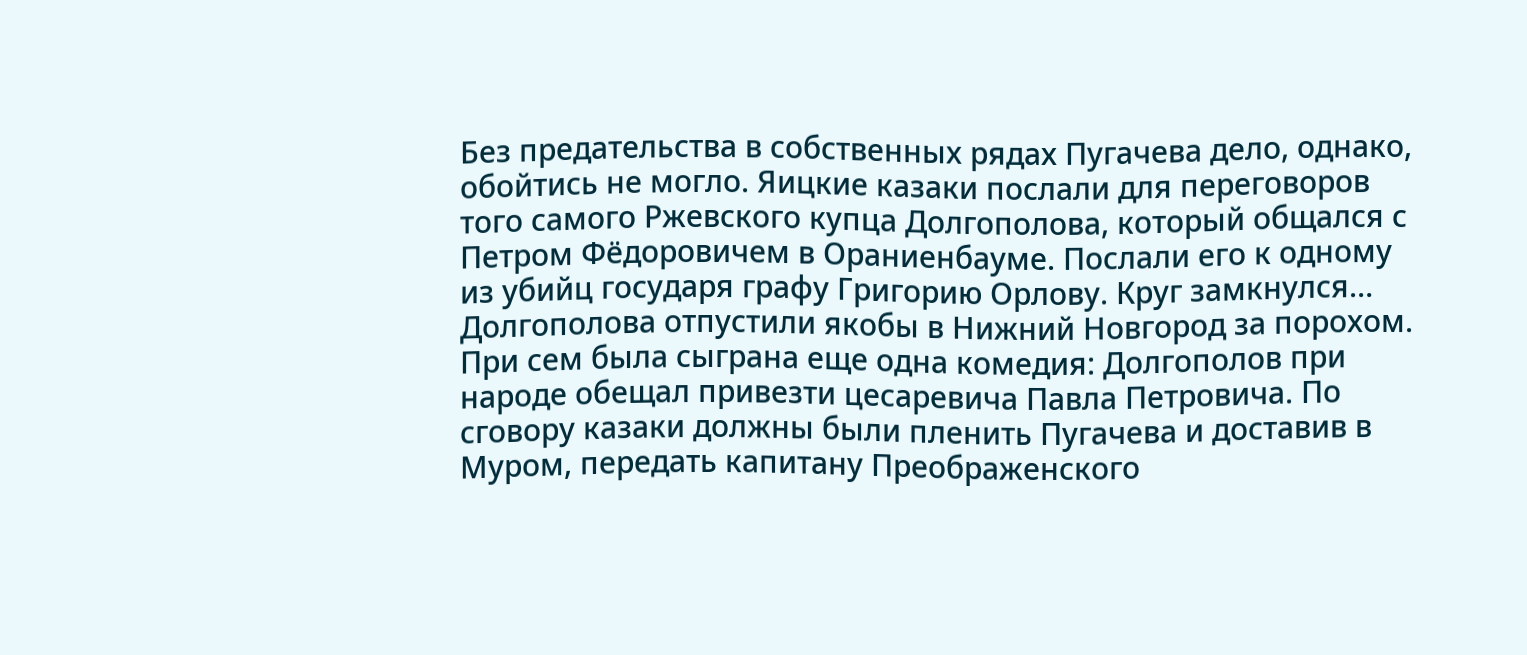Без предательства в собственных рядах Пугачева дело, однако, обойтись не могло. Яицкие казаки послали для переговоров того самого Ржевского купца Долгополова, который общался с Петром Фёдоровичем в Ораниенбауме. Послали его к одному из убийц государя графу Григорию Орлову. Круг замкнулся…
Долгополова отпустили якобы в Нижний Новгород за порохом. При сем была сыграна еще одна комедия: Долгополов при народе обещал привезти цесаревича Павла Петровича. По сговору казаки должны были пленить Пугачева и доставив в Муром, передать капитану Преображенского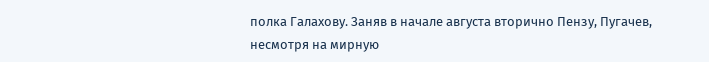полка Галахову. Заняв в начале августа вторично Пензу, Пугачев, несмотря на мирную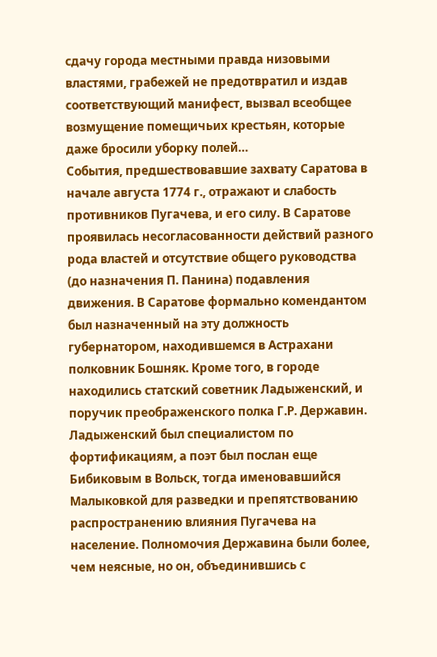сдачу города местными правда низовыми властями, грабежей не предотвратил и издав соответствующий манифест, вызвал всеобщее возмущение помещичьих крестьян, которые даже бросили уборку полей…
События, предшествовавшие захвату Саратова в начале августа 1774 г., отражают и слабость противников Пугачева, и его силу. В Саратове проявилась несогласованности действий разного рода властей и отсутствие общего руководства (до назначения П. Панина) подавления движения. В Саратове формально комендантом был назначенный на эту должность губернатором, находившемся в Астрахани полковник Бошняк. Кроме того, в городе находились статский советник Ладыженский, и поручик преображенского полка Г.Р. Державин. Ладыженский был специалистом по фортификациям, а поэт был послан еще Бибиковым в Вольск, тогда именовавшийся Малыковкой для разведки и препятствованию распространению влияния Пугачева на население. Полномочия Державина были более, чем неясные, но он, объединившись с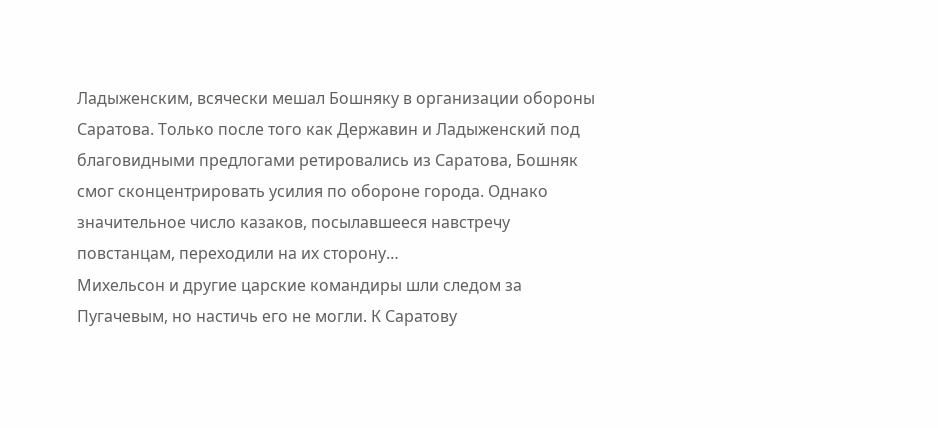Ладыженским, всячески мешал Бошняку в организации обороны Саратова. Только после того как Державин и Ладыженский под благовидными предлогами ретировались из Саратова, Бошняк смог сконцентрировать усилия по обороне города. Однако значительное число казаков, посылавшееся навстречу повстанцам, переходили на их сторону…
Михельсон и другие царские командиры шли следом за Пугачевым, но настичь его не могли. К Саратову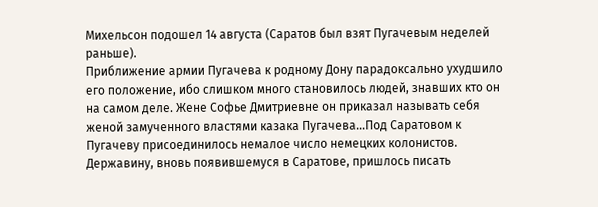Михельсон подошел 14 августа (Саратов был взят Пугачевым неделей раньше).
Приближение армии Пугачева к родному Дону парадоксально ухудшило его положение, ибо слишком много становилось людей, знавших кто он на самом деле. Жене Софье Дмитриевне он приказал называть себя женой замученного властями казака Пугачева…Под Саратовом к Пугачеву присоединилось немалое число немецких колонистов. Державину, вновь появившемуся в Саратове, пришлось писать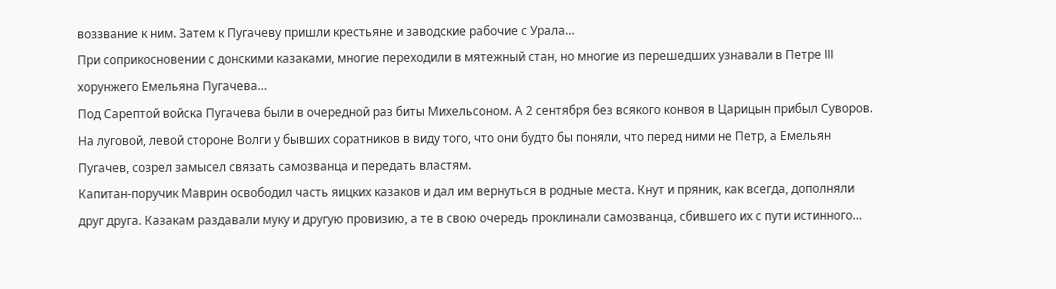воззвание к ним. Затем к Пугачеву пришли крестьяне и заводские рабочие с Урала…
При соприкосновении с донскими казаками, многие переходили в мятежный стан, но многие из перешедших узнавали в Петре III хорунжего Емельяна Пугачева…
Под Сарептой войска Пугачева были в очередной раз биты Михельсоном. А 2 сентября без всякого конвоя в Царицын прибыл Суворов.
На луговой, левой стороне Волги у бывших соратников в виду того, что они будто бы поняли, что перед ними не Петр, а Емельян Пугачев, созрел замысел связать самозванца и передать властям.
Капитан-поручик Маврин освободил часть яицких казаков и дал им вернуться в родные места. Кнут и пряник, как всегда, дополняли друг друга. Казакам раздавали муку и другую провизию, а те в свою очередь проклинали самозванца, сбившего их с пути истинного…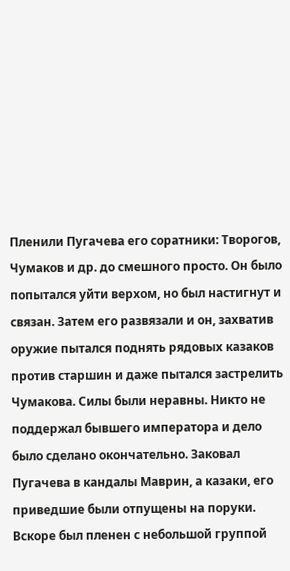Пленили Пугачева его соратники: Творогов, Чумаков и др. до смешного просто. Он было попытался уйти верхом, но был настигнут и связан. Затем его развязали и он, захватив оружие пытался поднять рядовых казаков против старшин и даже пытался застрелить Чумакова. Силы были неравны. Никто не поддержал бывшего императора и дело было сделано окончательно. Заковал Пугачева в кандалы Маврин, а казаки, его приведшие были отпущены на поруки. Вскоре был пленен с небольшой группой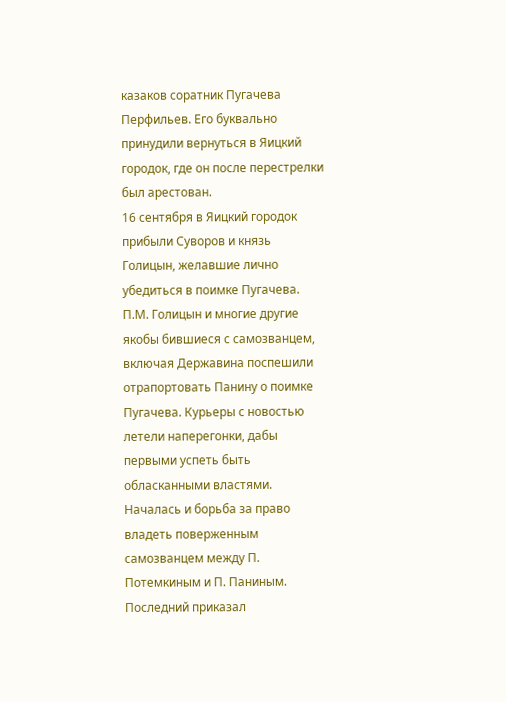казаков соратник Пугачева Перфильев. Его буквально принудили вернуться в Яицкий городок, где он после перестрелки был арестован.
16 сентября в Яицкий городок прибыли Суворов и князь Голицын, желавшие лично убедиться в поимке Пугачева. П.М. Голицын и многие другие якобы бившиеся с самозванцем, включая Державина поспешили отрапортовать Панину о поимке Пугачева. Курьеры с новостью летели наперегонки, дабы первыми успеть быть обласканными властями. Началась и борьба за право владеть поверженным самозванцем между П. Потемкиным и П. Паниным. Последний приказал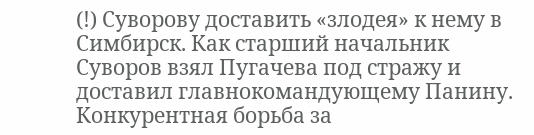(!) Суворову доставить «злодея» к нему в Симбирск. Как старший начальник Суворов взял Пугачева под стражу и доставил главнокомандующему Панину. Конкурентная борьба за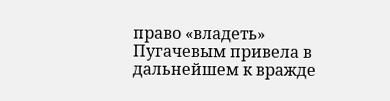право «владеть» Пугачевым привела в дальнейшем к вражде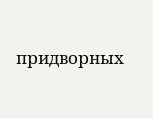придворных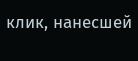клик, нанесшей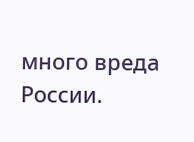много вреда России.